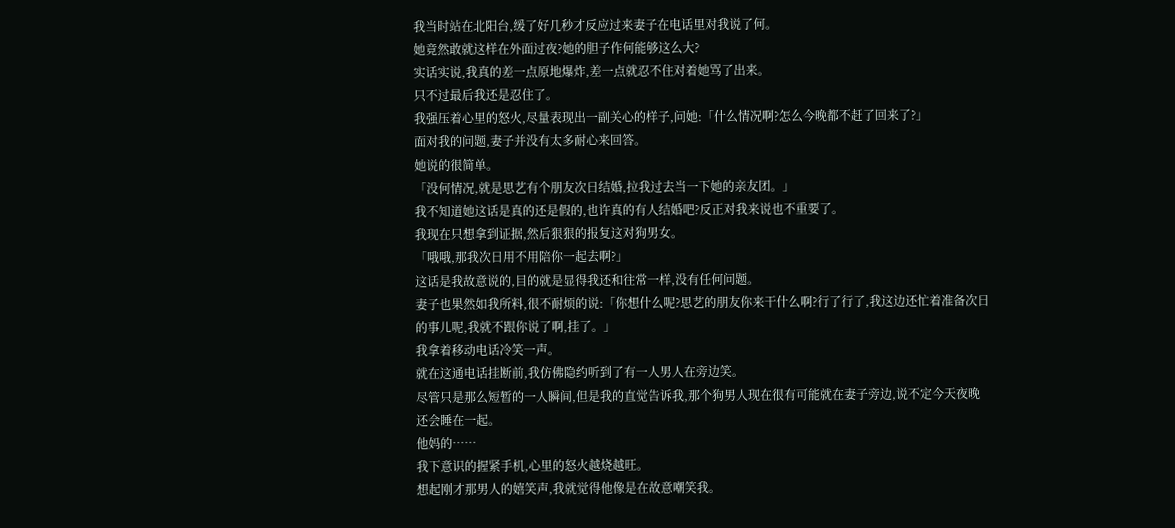我当时站在北阳台,缓了好几秒才反应过来妻子在电话里对我说了何。
她竟然敢就这样在外面过夜?她的胆子作何能够这么大?
实话实说,我真的差一点原地爆炸,差一点就忍不住对着她骂了出来。
只不过最后我还是忍住了。
我强压着心里的怒火,尽量表现出一副关心的样子,问她:「什么情况啊?怎么今晚都不赶了回来了?」
面对我的问题,妻子并没有太多耐心来回答。
她说的很简单。
「没何情况,就是思艺有个朋友次日结婚,拉我过去当一下她的亲友团。」
我不知道她这话是真的还是假的,也许真的有人结婚吧?反正对我来说也不重要了。
我现在只想拿到证据,然后狠狠的报复这对狗男女。
「哦哦,那我次日用不用陪你一起去啊?」
这话是我故意说的,目的就是显得我还和往常一样,没有任何问题。
妻子也果然如我所料,很不耐烦的说:「你想什么呢?思艺的朋友你来干什么啊?行了行了,我这边还忙着准备次日的事儿呢,我就不跟你说了啊,挂了。」
我拿着移动电话冷笑一声。
就在这通电话挂断前,我仿佛隐约听到了有一人男人在旁边笑。
尽管只是那么短暂的一人瞬间,但是我的直觉告诉我,那个狗男人现在很有可能就在妻子旁边,说不定今天夜晚还会睡在一起。
他妈的……
我下意识的握紧手机,心里的怒火越烧越旺。
想起刚才那男人的嬉笑声,我就觉得他像是在故意嘲笑我。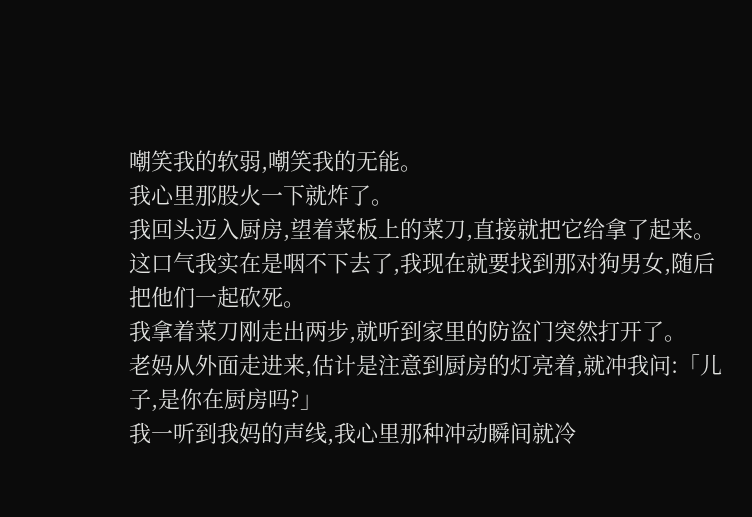嘲笑我的软弱,嘲笑我的无能。
我心里那股火一下就炸了。
我回头迈入厨房,望着菜板上的菜刀,直接就把它给拿了起来。
这口气我实在是咽不下去了,我现在就要找到那对狗男女,随后把他们一起砍死。
我拿着菜刀刚走出两步,就听到家里的防盗门突然打开了。
老妈从外面走进来,估计是注意到厨房的灯亮着,就冲我问:「儿子,是你在厨房吗?」
我一听到我妈的声线,我心里那种冲动瞬间就冷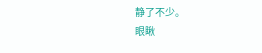静了不少。
眼瞅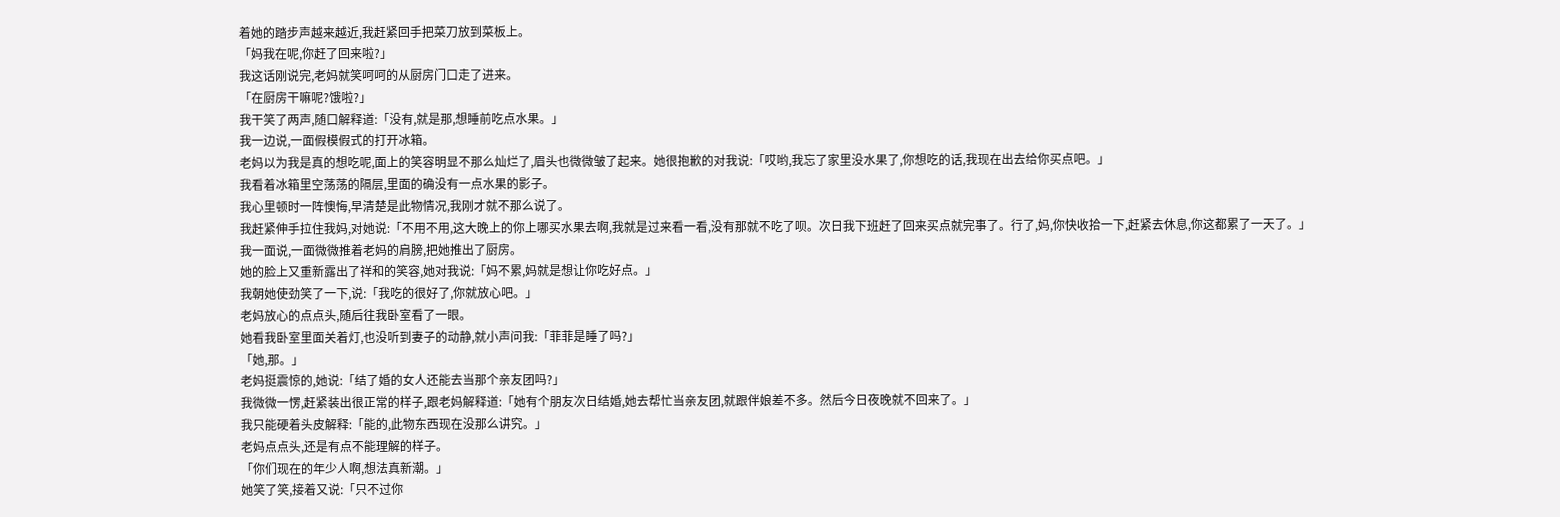着她的踏步声越来越近,我赶紧回手把菜刀放到菜板上。
「妈我在呢,你赶了回来啦?」
我这话刚说完,老妈就笑呵呵的从厨房门口走了进来。
「在厨房干嘛呢?饿啦?」
我干笑了两声,随口解释道:「没有,就是那,想睡前吃点水果。」
我一边说,一面假模假式的打开冰箱。
老妈以为我是真的想吃呢,面上的笑容明显不那么灿烂了,眉头也微微皱了起来。她很抱歉的对我说:「哎哟,我忘了家里没水果了,你想吃的话,我现在出去给你买点吧。」
我看着冰箱里空荡荡的隔层,里面的确没有一点水果的影子。
我心里顿时一阵懊悔,早清楚是此物情况,我刚才就不那么说了。
我赶紧伸手拉住我妈,对她说:「不用不用,这大晚上的你上哪买水果去啊,我就是过来看一看,没有那就不吃了呗。次日我下班赶了回来买点就完事了。行了,妈,你快收拾一下,赶紧去休息,你这都累了一天了。」
我一面说,一面微微推着老妈的肩膀,把她推出了厨房。
她的脸上又重新露出了祥和的笑容,她对我说:「妈不累,妈就是想让你吃好点。」
我朝她使劲笑了一下,说:「我吃的很好了,你就放心吧。」
老妈放心的点点头,随后往我卧室看了一眼。
她看我卧室里面关着灯,也没听到妻子的动静,就小声问我:「菲菲是睡了吗?」
「她,那。」
老妈挺震惊的,她说:「结了婚的女人还能去当那个亲友团吗?」
我微微一愣,赶紧装出很正常的样子,跟老妈解释道:「她有个朋友次日结婚,她去帮忙当亲友团,就跟伴娘差不多。然后今日夜晚就不回来了。」
我只能硬着头皮解释:「能的,此物东西现在没那么讲究。」
老妈点点头,还是有点不能理解的样子。
「你们现在的年少人啊,想法真新潮。」
她笑了笑,接着又说:「只不过你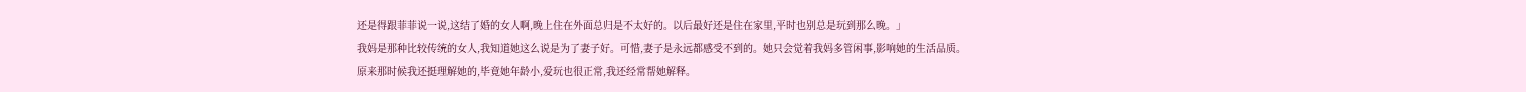还是得跟菲菲说一说,这结了婚的女人啊,晚上住在外面总归是不太好的。以后最好还是住在家里,平时也别总是玩到那么晚。」
我妈是那种比较传统的女人,我知道她这么说是为了妻子好。可惜,妻子是永远都感受不到的。她只会觉着我妈多管闲事,影响她的生活品质。
原来那时候我还挺理解她的,毕竟她年龄小,爱玩也很正常,我还经常帮她解释。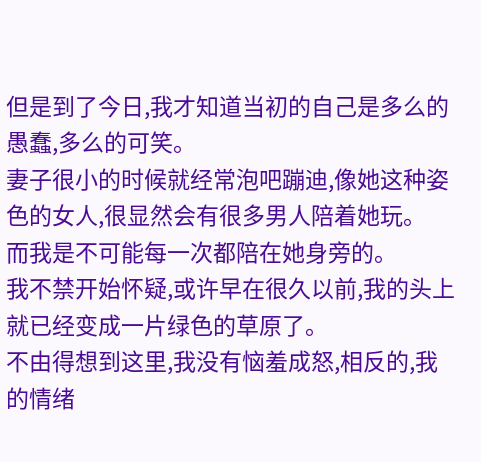但是到了今日,我才知道当初的自己是多么的愚蠢,多么的可笑。
妻子很小的时候就经常泡吧蹦迪,像她这种姿色的女人,很显然会有很多男人陪着她玩。
而我是不可能每一次都陪在她身旁的。
我不禁开始怀疑,或许早在很久以前,我的头上就已经变成一片绿色的草原了。
不由得想到这里,我没有恼羞成怒,相反的,我的情绪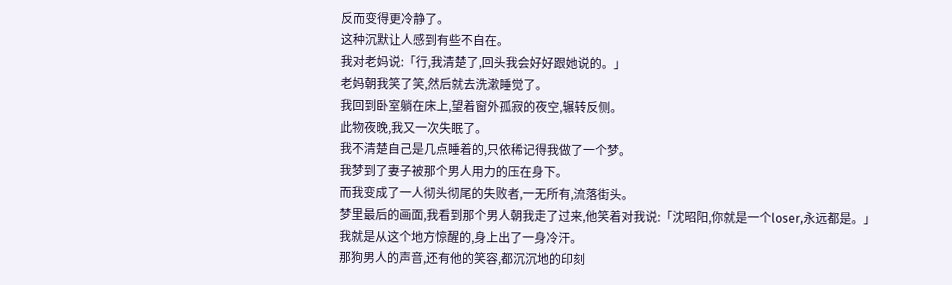反而变得更冷静了。
这种沉默让人感到有些不自在。
我对老妈说:「行,我清楚了,回头我会好好跟她说的。」
老妈朝我笑了笑,然后就去洗漱睡觉了。
我回到卧室躺在床上,望着窗外孤寂的夜空,辗转反侧。
此物夜晚,我又一次失眠了。
我不清楚自己是几点睡着的,只依稀记得我做了一个梦。
我梦到了妻子被那个男人用力的压在身下。
而我变成了一人彻头彻尾的失败者,一无所有,流落街头。
梦里最后的画面,我看到那个男人朝我走了过来,他笑着对我说:「沈昭阳,你就是一个loser,永远都是。」
我就是从这个地方惊醒的,身上出了一身冷汗。
那狗男人的声音,还有他的笑容,都沉沉地的印刻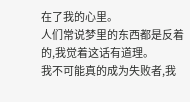在了我的心里。
人们常说梦里的东西都是反着的,我觉着这话有道理。
我不可能真的成为失败者,我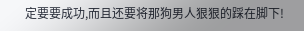定要要成功,而且还要将那狗男人狠狠的踩在脚下!